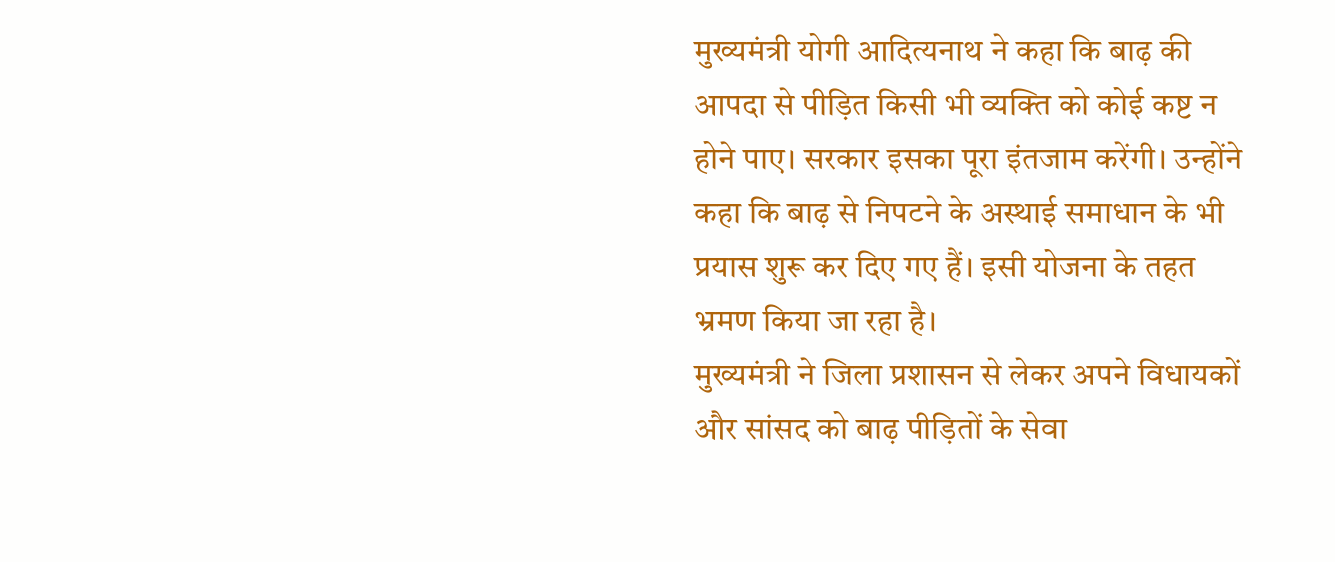मुख्यमंत्री योगी आदित्यनाथ ने कहा कि बाढ़ की आपदा से पीड़ित किसी भी व्यक्ति को कोई कष्ट न होने पाए। सरकार इसका पूरा इंतजाम करेंगी। उन्होंने कहा कि बाढ़ से निपटने के अस्थाई समाधान के भी प्रयास शुरू कर दिए गए हैं। इसी योजना के तहत भ्रमण किया जा रहा है।
मुख्यमंत्री ने जिला प्रशासन से लेकर अपने विधायकों और सांसद को बाढ़ पीड़ितों के सेवा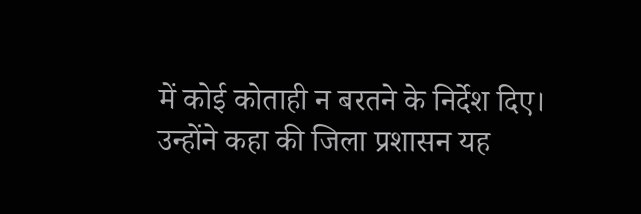में कोई कोताही न बरतने के निर्देश दिए। उन्होंने कहा की जिला प्रशासन यह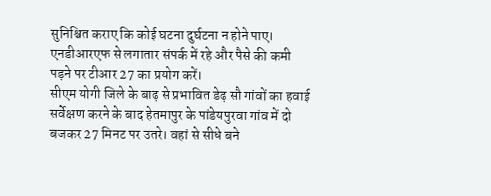सुनिश्चित कराए कि कोई घटना दुर्घटना न होने पाए। एनडीआरएफ से लगातार संपर्क में रहे और पैसे की कमी पड़ने पर टीआर 27 का प्रयोग करें।
सीएम योगी जिले के बाढ़ से प्रभावित डेढ़ सौ गांवों का हवाई सर्वेक्षण करने के बाद हेतमापुर के पांडेयपुरवा गांव में दो बजकर 27 मिनट पर उतरे। वहां से सीधे बने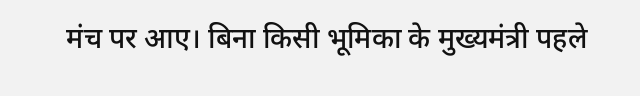मंच पर आए। बिना किसी भूमिका के मुख्यमंत्री पहले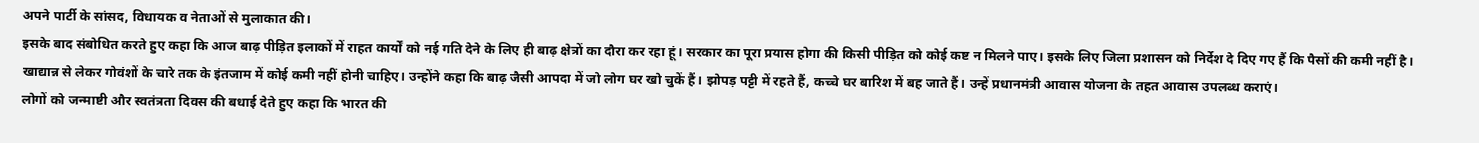अपने पार्टी के सांसद, विधायक व नेताओं से मुलाकात की।
इसके बाद संबोधित करते हुए कहा कि आज बाढ़ पीड़ित इलाकों में राहत कार्यों को नई गति देने के लिए ही बाढ़ क्षेत्रों का दौरा कर रहा हूं। सरकार का पूरा प्रयास होगा की किसी पीड़ित को कोई कष्ट न मिलने पाए। इसके लिए जिला प्रशासन को निर्देश दे दिए गए हैं कि पैसों की कमी नहीं है।
खाद्यान्न से लेकर गोवंशों के चारे तक के इंतजाम में कोई कमी नहीं होनी चाहिए। उन्होंने कहा कि बाढ़ जैसी आपदा में जो लोग घर खो चुकें हैं। झोपड़ पट्टी में रहते हैं, कच्चे घर बारिश में बह जाते हैं। उन्हें प्रधानमंत्री आवास योजना के तहत आवास उपलब्ध कराएं।
लोगों को जन्माष्टी और स्वतंत्रता दिवस की बधाई देते हुए कहा कि भारत की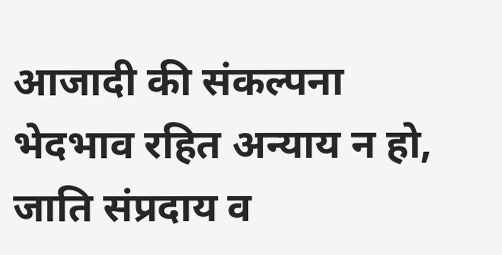आजादी की संकल्पना भेदभाव रहित अन्याय न हो, जाति संप्रदाय व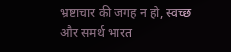भ्रष्टाचार की जगह न हो, स्वच्छ और समर्थ भारत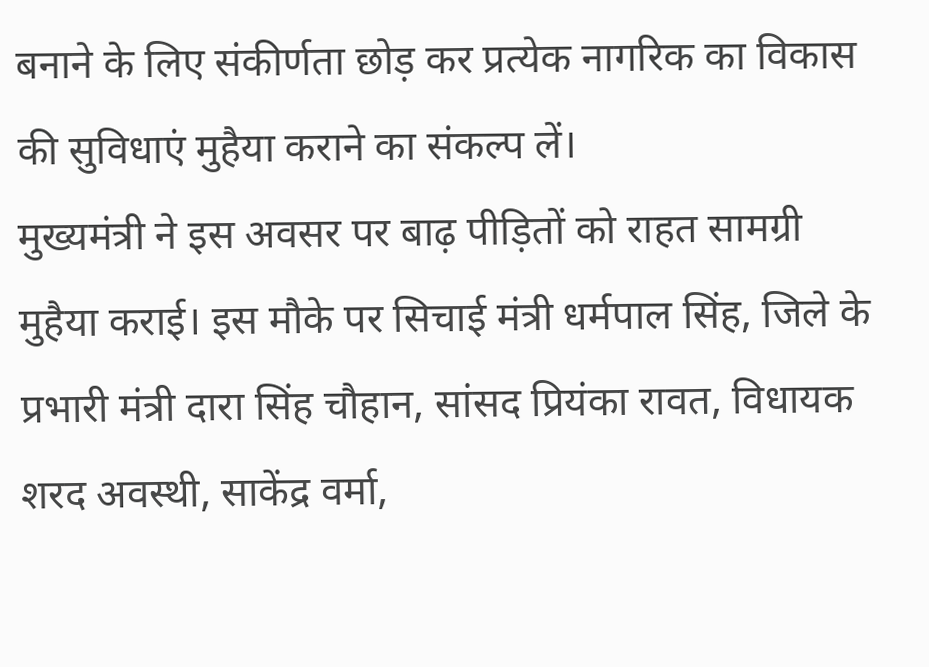बनाने के लिए संकीर्णता छोड़ कर प्रत्येक नागरिक का विकास की सुविधाएं मुहैया कराने का संकल्प लें।
मुख्यमंत्री ने इस अवसर पर बाढ़ पीड़ितों को राहत सामग्री मुहैया कराई। इस मौके पर सिचाई मंत्री धर्मपाल सिंह, जिले के प्रभारी मंत्री दारा सिंह चौहान, सांसद प्रियंका रावत, विधायक शरद अवस्थी, साकेंद्र वर्मा,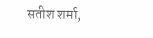सतीश शर्मा,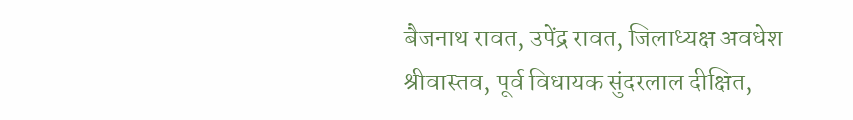बैजनाथ रावत, उपेंद्र रावत, जिलाध्यक्ष अवधेश श्रीवास्तव, पूर्व विधायक सुंदरलाल दीक्षित,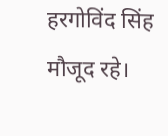हरगोविंद सिंह मौजूद रहे।